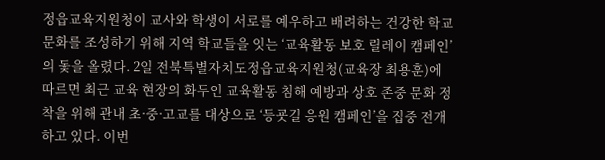정읍교육지원청이 교사와 학생이 서로를 예우하고 배려하는 건강한 학교 문화를 조성하기 위해 지역 학교들을 잇는 ‘교육활동 보호 릴레이 캠페인’의 돛을 올렸다. 2일 전북특별자치도정읍교육지원청(교육장 최용훈)에 따르면 최근 교육 현장의 화두인 교육활동 침해 예방과 상호 존중 문화 정착을 위해 관내 초·중·고교를 대상으로 ‘등굣길 응원 캠페인’을 집중 전개하고 있다. 이번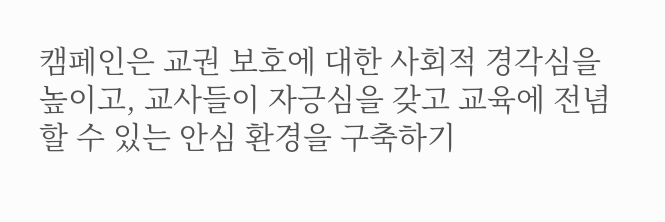캠페인은 교권 보호에 대한 사회적 경각심을 높이고, 교사들이 자긍심을 갖고 교육에 전념할 수 있는 안심 환경을 구축하기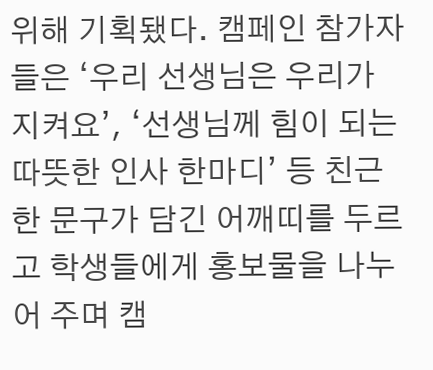위해 기획됐다. 캠페인 참가자들은 ‘우리 선생님은 우리가 지켜요’, ‘선생님께 힘이 되는 따뜻한 인사 한마디’ 등 친근한 문구가 담긴 어깨띠를 두르고 학생들에게 홍보물을 나누어 주며 캠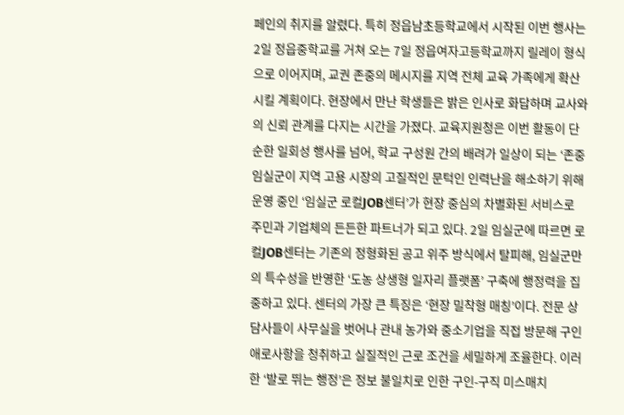페인의 취지를 알렸다. 특히 정읍남초등학교에서 시작된 이번 행사는 2일 정읍중학교를 거쳐 오는 7일 정읍여자고등학교까지 릴레이 형식으로 이어지며, 교권 존중의 메시지를 지역 전체 교육 가족에게 확산시킬 계획이다. 현장에서 만난 학생들은 밝은 인사로 화답하며 교사와의 신뢰 관계를 다지는 시간을 가졌다. 교육지원청은 이번 활동이 단순한 일회성 행사를 넘어, 학교 구성원 간의 배려가 일상이 되는 ‘존중
임실군이 지역 고용 시장의 고질적인 문턱인 인력난을 해소하기 위해 운영 중인 ‘임실군 로컬JOB센터’가 현장 중심의 차별화된 서비스로 주민과 기업체의 든든한 파트너가 되고 있다. 2일 임실군에 따르면 로컬JOB센터는 기존의 정형화된 공고 위주 방식에서 탈피해, 임실군만의 특수성을 반영한 ‘도농 상생형 일자리 플랫폼’ 구축에 행정력을 집중하고 있다. 센터의 가장 큰 특징은 ‘현장 밀착형 매칭’이다. 전문 상담사들이 사무실을 벗어나 관내 농가와 중소기업을 직접 방문해 구인 애로사항을 청취하고 실질적인 근로 조건을 세밀하게 조율한다. 이러한 ‘발로 뛰는 행정’은 정보 불일치로 인한 구인-구직 미스매치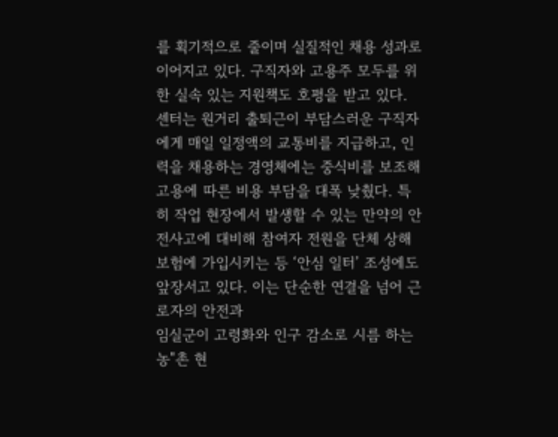를 획기적으로 줄이며 실질적인 채용 성과로 이어지고 있다. 구직자와 고용주 모두를 위한 실속 있는 지원책도 호평을 받고 있다. 센터는 원거리 출퇴근이 부담스러운 구직자에게 매일 일정액의 교통비를 지급하고, 인력을 채용하는 경영체에는 중식비를 보조해 고용에 따른 비용 부담을 대폭 낮췄다. 특히 작업 현장에서 발생할 수 있는 만약의 안전사고에 대비해 참여자 전원을 단체 상해보험에 가입시키는 등 ‘안심 일터’ 조성에도 앞장서고 있다. 이는 단순한 연결을 넘어 근로자의 안전과
임실군이 고령화와 인구 감소로 시름 하는 농"촌 현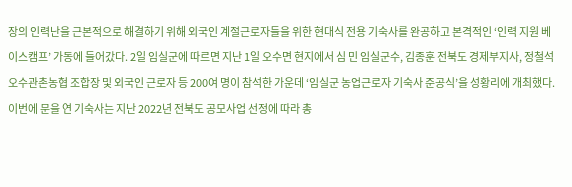장의 인력난을 근본적으로 해결하기 위해 외국인 계절근로자들을 위한 현대식 전용 기숙사를 완공하고 본격적인 ‘인력 지원 베이스캠프’ 가동에 들어갔다. 2일 임실군에 따르면 지난 1일 오수면 현지에서 심 민 임실군수, 김종훈 전북도 경제부지사, 정철석 오수관촌농협 조합장 및 외국인 근로자 등 200여 명이 참석한 가운데 ‘임실군 농업근로자 기숙사 준공식’을 성황리에 개최했다. 이번에 문을 연 기숙사는 지난 2022년 전북도 공모사업 선정에 따라 총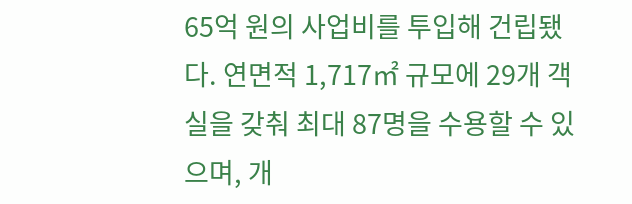65억 원의 사업비를 투입해 건립됐다. 연면적 1,717㎡ 규모에 29개 객실을 갖춰 최대 87명을 수용할 수 있으며, 개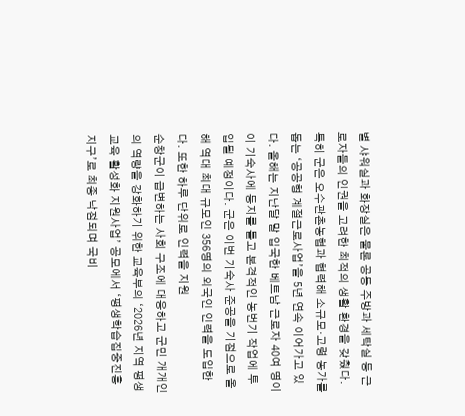별 샤워실과 화장실은 물론 공동 주방과 세탁실 등 근로자들의 인권을 고려한 최적의 생활 환경을 갖췄다. 특히 군은 오수관촌농협과 협력해 소규모·고령 농가를 돕는 ‘공공형 계절근로사업’을 5년 연속 이어가고 있다. 올해는 지난달 말 입국한 베트남 근로자 40여 명이 이 기숙사에 둥지를 틀고 본격적인 농번기 작업에 투입될 예정이다. 군은 이번 기숙사 준공을 기점으로 올해 역대 최대 규모인 356명의 외국인 인력을 도입한다. 또한 하루 단위로 인력을 지원
순창군이 급변하는 사회 구조에 대응하고 군민 개개인의 역량을 강화하기 위한 교육부의 ‘2026년 지역 평생교육 활성화 지원사업’ 공모에서 ‘평생학습집중진흥지구’로 최종 낙점되며 국비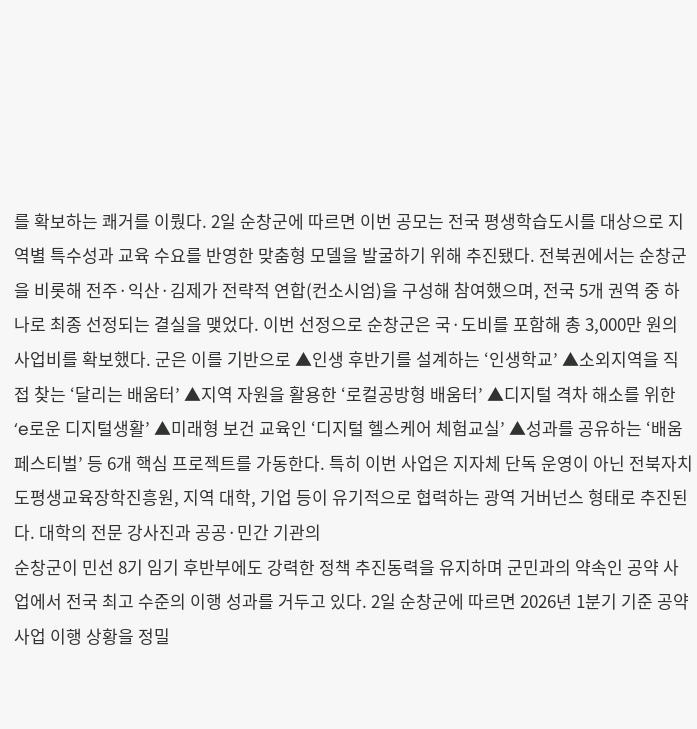를 확보하는 쾌거를 이뤘다. 2일 순창군에 따르면 이번 공모는 전국 평생학습도시를 대상으로 지역별 특수성과 교육 수요를 반영한 맞춤형 모델을 발굴하기 위해 추진됐다. 전북권에서는 순창군을 비롯해 전주·익산·김제가 전략적 연합(컨소시엄)을 구성해 참여했으며, 전국 5개 권역 중 하나로 최종 선정되는 결실을 맺었다. 이번 선정으로 순창군은 국·도비를 포함해 총 3,000만 원의 사업비를 확보했다. 군은 이를 기반으로 ▲인생 후반기를 설계하는 ‘인생학교’ ▲소외지역을 직접 찾는 ‘달리는 배움터’ ▲지역 자원을 활용한 ‘로컬공방형 배움터’ ▲디지털 격차 해소를 위한 ‘e로운 디지털생활’ ▲미래형 보건 교육인 ‘디지털 헬스케어 체험교실’ ▲성과를 공유하는 ‘배움 페스티벌’ 등 6개 핵심 프로젝트를 가동한다. 특히 이번 사업은 지자체 단독 운영이 아닌 전북자치도평생교육장학진흥원, 지역 대학, 기업 등이 유기적으로 협력하는 광역 거버넌스 형태로 추진된다. 대학의 전문 강사진과 공공·민간 기관의
순창군이 민선 8기 임기 후반부에도 강력한 정책 추진동력을 유지하며 군민과의 약속인 공약 사업에서 전국 최고 수준의 이행 성과를 거두고 있다. 2일 순창군에 따르면 2026년 1분기 기준 공약 사업 이행 상황을 정밀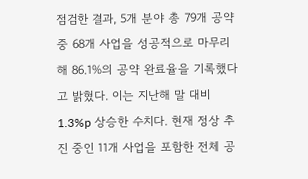점검한 결과, 5개 분야 총 79개 공약 중 68개 사업을 성공적으로 마무리해 86.1%의 공약 완료율을 기록했다고 밝혔다. 이는 지난해 말 대비 1.3%p 상승한 수치다. 현재 정상 추진 중인 11개 사업을 포함한 전체 공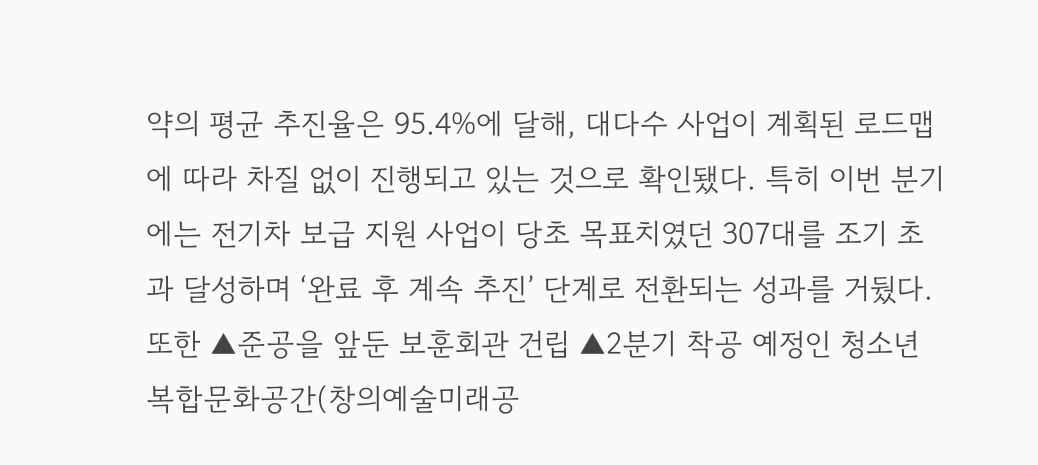약의 평균 추진율은 95.4%에 달해, 대다수 사업이 계획된 로드맵에 따라 차질 없이 진행되고 있는 것으로 확인됐다. 특히 이번 분기에는 전기차 보급 지원 사업이 당초 목표치였던 307대를 조기 초과 달성하며 ‘완료 후 계속 추진’ 단계로 전환되는 성과를 거뒀다. 또한 ▲준공을 앞둔 보훈회관 건립 ▲2분기 착공 예정인 청소년 복합문화공간(창의예술미래공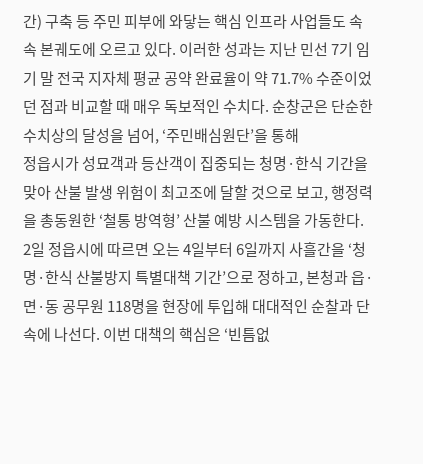간) 구축 등 주민 피부에 와닿는 핵심 인프라 사업들도 속속 본궤도에 오르고 있다. 이러한 성과는 지난 민선 7기 임기 말 전국 지자체 평균 공약 완료율이 약 71.7% 수준이었던 점과 비교할 때 매우 독보적인 수치다. 순창군은 단순한 수치상의 달성을 넘어, ‘주민배심원단’을 통해
정읍시가 성묘객과 등산객이 집중되는 청명·한식 기간을 맞아 산불 발생 위험이 최고조에 달할 것으로 보고, 행정력을 총동원한 ‘철통 방역형’ 산불 예방 시스템을 가동한다. 2일 정읍시에 따르면 오는 4일부터 6일까지 사흘간을 ‘청명·한식 산불방지 특별대책 기간’으로 정하고, 본청과 읍·면·동 공무원 118명을 현장에 투입해 대대적인 순찰과 단속에 나선다. 이번 대책의 핵심은 ‘빈틈없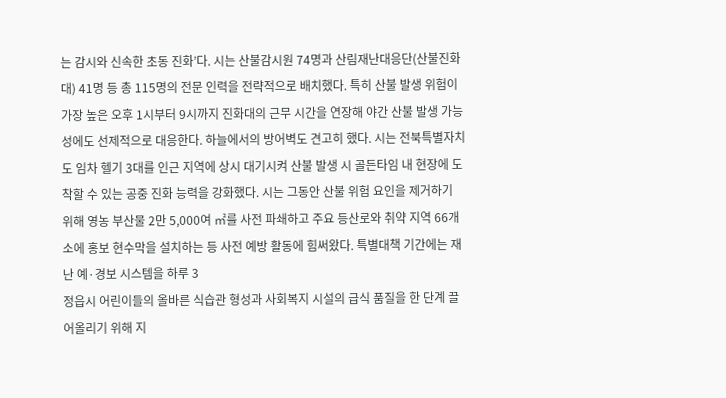는 감시와 신속한 초동 진화’다. 시는 산불감시원 74명과 산림재난대응단(산불진화대) 41명 등 총 115명의 전문 인력을 전략적으로 배치했다. 특히 산불 발생 위험이 가장 높은 오후 1시부터 9시까지 진화대의 근무 시간을 연장해 야간 산불 발생 가능성에도 선제적으로 대응한다. 하늘에서의 방어벽도 견고히 했다. 시는 전북특별자치도 임차 헬기 3대를 인근 지역에 상시 대기시켜 산불 발생 시 골든타임 내 현장에 도착할 수 있는 공중 진화 능력을 강화했다. 시는 그동안 산불 위험 요인을 제거하기 위해 영농 부산물 2만 5,000여 ㎡를 사전 파쇄하고 주요 등산로와 취약 지역 66개소에 홍보 현수막을 설치하는 등 사전 예방 활동에 힘써왔다. 특별대책 기간에는 재난 예·경보 시스템을 하루 3
정읍시 어린이들의 올바른 식습관 형성과 사회복지 시설의 급식 품질을 한 단계 끌어올리기 위해 지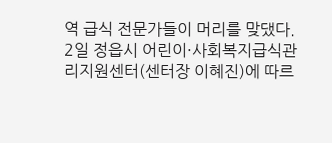역 급식 전문가들이 머리를 맞댔다. 2일 정읍시 어린이·사회복지급식관리지원센터(센터장 이혜진)에 따르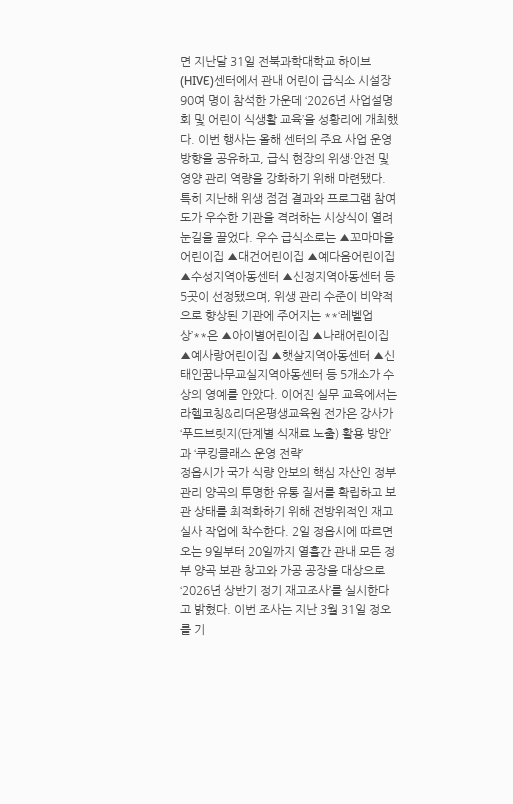면 지난달 31일 전북과학대학교 하이브(HIVE)센터에서 관내 어린이 급식소 시설장 90여 명이 참석한 가운데 ‘2026년 사업설명회 및 어린이 식생활 교육’을 성황리에 개최했다. 이번 행사는 올해 센터의 주요 사업 운영 방향을 공유하고, 급식 현장의 위생·안전 및 영양 관리 역량을 강화하기 위해 마련됐다. 특히 지난해 위생 점검 결과와 프로그램 참여도가 우수한 기관을 격려하는 시상식이 열려 눈길을 끌었다. 우수 급식소로는 ▲꼬마마을어린이집 ▲대건어린이집 ▲예다음어린이집 ▲수성지역아동센터 ▲신정지역아동센터 등 5곳이 선정됐으며, 위생 관리 수준이 비약적으로 향상된 기관에 주어지는 **‘레벨업상’**은 ▲아이별어린이집 ▲나래어린이집 ▲예사랑어린이집 ▲햇살지역아동센터 ▲신태인꿈나무교실지역아동센터 등 5개소가 수상의 영예를 안았다. 이어진 실무 교육에서는 라헬코칭&리더온평생교육원 전가은 강사가 ‘푸드브릿지(단계별 식재료 노출) 활용 방안’과 ‘쿠킹클래스 운영 전략’
정읍시가 국가 식량 안보의 핵심 자산인 정부 관리 양곡의 투명한 유통 질서를 확립하고 보관 상태를 최적화하기 위해 전방위적인 재고 실사 작업에 착수한다. 2일 정읍시에 따르면 오는 9일부터 20일까지 열흘간 관내 모든 정부 양곡 보관 창고와 가공 공장을 대상으로 ‘2026년 상반기 정기 재고조사’를 실시한다고 밝혔다. 이번 조사는 지난 3월 31일 정오를 기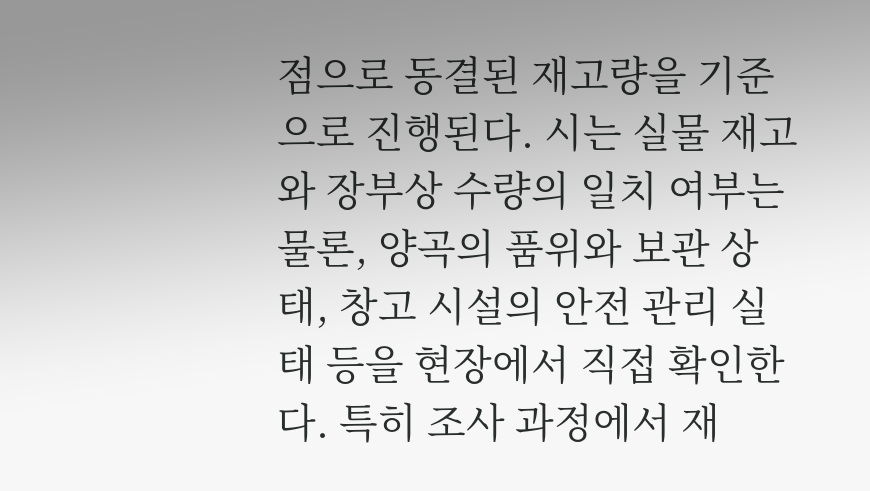점으로 동결된 재고량을 기준으로 진행된다. 시는 실물 재고와 장부상 수량의 일치 여부는 물론, 양곡의 품위와 보관 상태, 창고 시설의 안전 관리 실태 등을 현장에서 직접 확인한다. 특히 조사 과정에서 재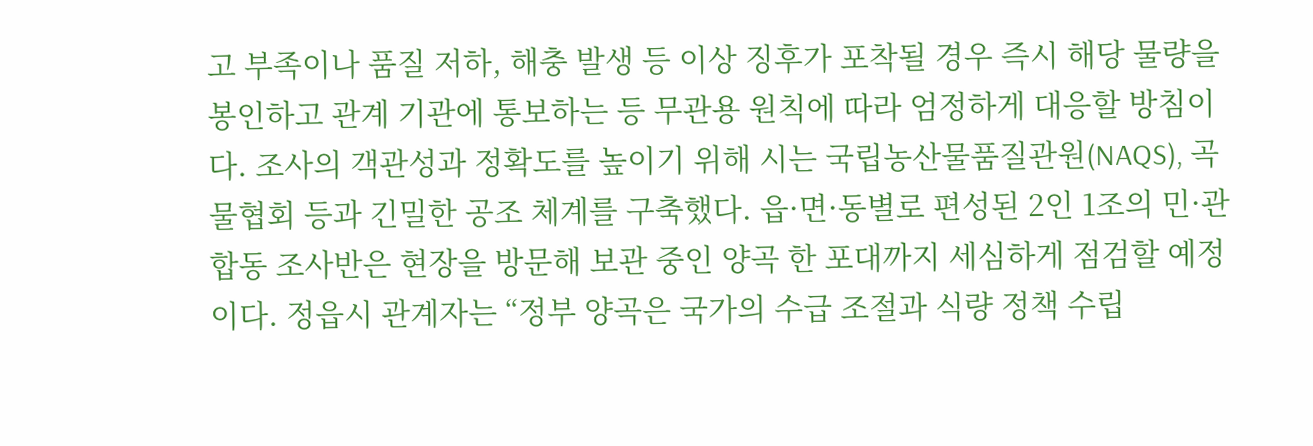고 부족이나 품질 저하, 해충 발생 등 이상 징후가 포착될 경우 즉시 해당 물량을 봉인하고 관계 기관에 통보하는 등 무관용 원칙에 따라 엄정하게 대응할 방침이다. 조사의 객관성과 정확도를 높이기 위해 시는 국립농산물품질관원(NAQS), 곡물협회 등과 긴밀한 공조 체계를 구축했다. 읍·면·동별로 편성된 2인 1조의 민·관 합동 조사반은 현장을 방문해 보관 중인 양곡 한 포대까지 세심하게 점검할 예정이다. 정읍시 관계자는 “정부 양곡은 국가의 수급 조절과 식량 정책 수립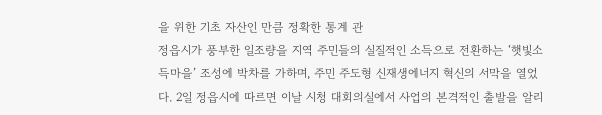을 위한 기초 자산인 만큼 정확한 통계 관
정읍시가 풍부한 일조량을 지역 주민들의 실질적인 소득으로 전환하는 ‘햇빛소득마을’ 조성에 박차를 가하며, 주민 주도형 신재생에너지 혁신의 서막을 열었다. 2일 정읍시에 따르면 이날 시청 대회의실에서 사업의 본격적인 출발을 알리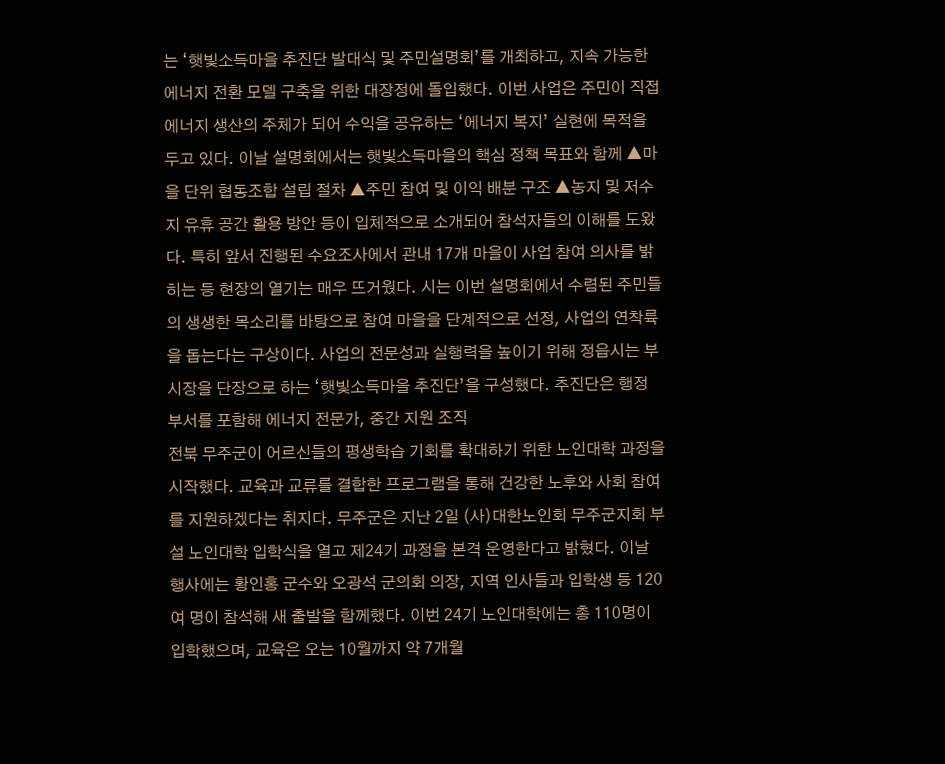는 ‘햇빛소득마을 추진단 발대식 및 주민설명회’를 개최하고, 지속 가능한 에너지 전환 모델 구축을 위한 대장정에 돌입했다. 이번 사업은 주민이 직접 에너지 생산의 주체가 되어 수익을 공유하는 ‘에너지 복지’ 실현에 목적을 두고 있다. 이날 설명회에서는 햇빛소득마을의 핵심 정책 목표와 함께 ▲마을 단위 협동조합 설립 절차 ▲주민 참여 및 이익 배분 구조 ▲농지 및 저수지 유휴 공간 활용 방안 등이 입체적으로 소개되어 참석자들의 이해를 도왔다. 특히 앞서 진행된 수요조사에서 관내 17개 마을이 사업 참여 의사를 밝히는 등 현장의 열기는 매우 뜨거웠다. 시는 이번 설명회에서 수렴된 주민들의 생생한 목소리를 바탕으로 참여 마을을 단계적으로 선정, 사업의 연착륙을 돕는다는 구상이다. 사업의 전문성과 실행력을 높이기 위해 정읍시는 부시장을 단장으로 하는 ‘햇빛소득마을 추진단’을 구성했다. 추진단은 행정 부서를 포함해 에너지 전문가, 중간 지원 조직
전북 무주군이 어르신들의 평생학습 기회를 확대하기 위한 노인대학 과정을 시작했다. 교육과 교류를 결합한 프로그램을 통해 건강한 노후와 사회 참여를 지원하겠다는 취지다. 무주군은 지난 2일 (사)대한노인회 무주군지회 부설 노인대학 입학식을 열고 제24기 과정을 본격 운영한다고 밝혔다. 이날 행사에는 황인홍 군수와 오광석 군의회 의장, 지역 인사들과 입학생 등 120여 명이 참석해 새 출발을 함께했다. 이번 24기 노인대학에는 총 110명이 입학했으며, 교육은 오는 10월까지 약 7개월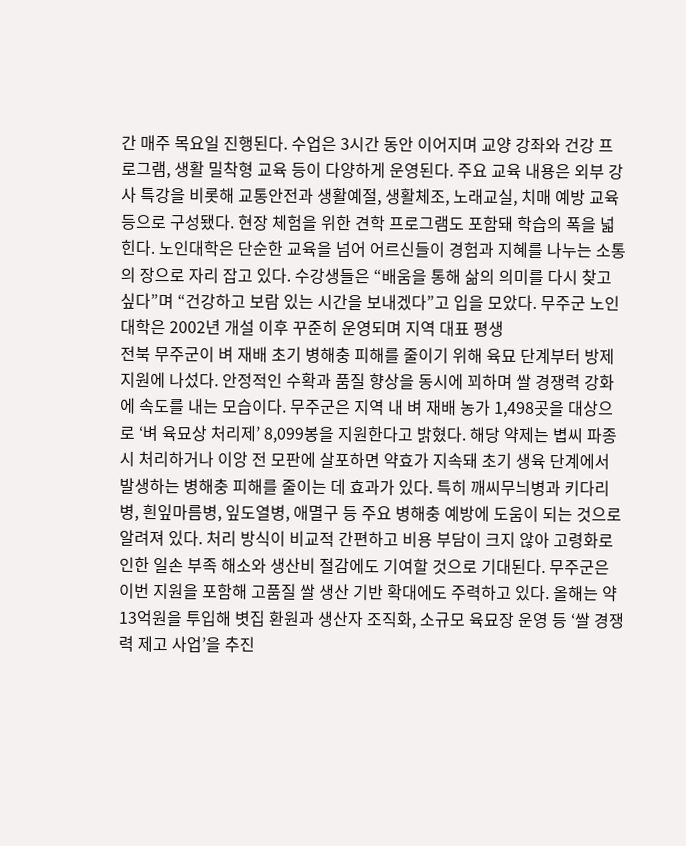간 매주 목요일 진행된다. 수업은 3시간 동안 이어지며 교양 강좌와 건강 프로그램, 생활 밀착형 교육 등이 다양하게 운영된다. 주요 교육 내용은 외부 강사 특강을 비롯해 교통안전과 생활예절, 생활체조, 노래교실, 치매 예방 교육 등으로 구성됐다. 현장 체험을 위한 견학 프로그램도 포함돼 학습의 폭을 넓힌다. 노인대학은 단순한 교육을 넘어 어르신들이 경험과 지혜를 나누는 소통의 장으로 자리 잡고 있다. 수강생들은 “배움을 통해 삶의 의미를 다시 찾고 싶다”며 “건강하고 보람 있는 시간을 보내겠다”고 입을 모았다. 무주군 노인대학은 2002년 개설 이후 꾸준히 운영되며 지역 대표 평생
전북 무주군이 벼 재배 초기 병해충 피해를 줄이기 위해 육묘 단계부터 방제 지원에 나섰다. 안정적인 수확과 품질 향상을 동시에 꾀하며 쌀 경쟁력 강화에 속도를 내는 모습이다. 무주군은 지역 내 벼 재배 농가 1,498곳을 대상으로 ‘벼 육묘상 처리제’ 8,099봉을 지원한다고 밝혔다. 해당 약제는 볍씨 파종 시 처리하거나 이앙 전 모판에 살포하면 약효가 지속돼 초기 생육 단계에서 발생하는 병해충 피해를 줄이는 데 효과가 있다. 특히 깨씨무늬병과 키다리병, 흰잎마름병, 잎도열병, 애멸구 등 주요 병해충 예방에 도움이 되는 것으로 알려져 있다. 처리 방식이 비교적 간편하고 비용 부담이 크지 않아 고령화로 인한 일손 부족 해소와 생산비 절감에도 기여할 것으로 기대된다. 무주군은 이번 지원을 포함해 고품질 쌀 생산 기반 확대에도 주력하고 있다. 올해는 약 13억원을 투입해 볏집 환원과 생산자 조직화, 소규모 육묘장 운영 등 ‘쌀 경쟁력 제고 사업’을 추진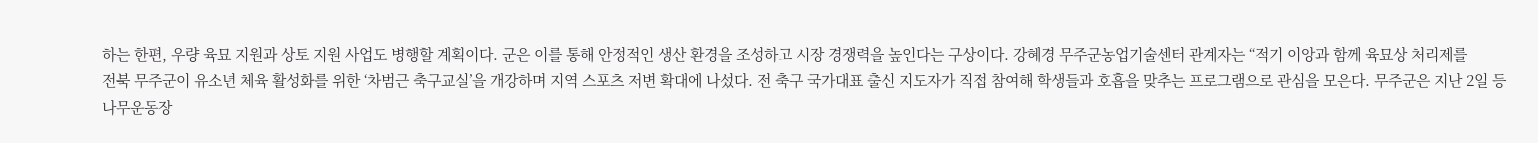하는 한편, 우량 육묘 지원과 상토 지원 사업도 병행할 계획이다. 군은 이를 통해 안정적인 생산 환경을 조성하고 시장 경쟁력을 높인다는 구상이다. 강혜경 무주군농업기술센터 관계자는 “적기 이앙과 함께 육묘상 처리제를
전북 무주군이 유소년 체육 활성화를 위한 ‘차범근 축구교실’을 개강하며 지역 스포츠 저변 확대에 나섰다. 전 축구 국가대표 출신 지도자가 직접 참여해 학생들과 호흡을 맞추는 프로그램으로 관심을 모은다. 무주군은 지난 2일 등나무운동장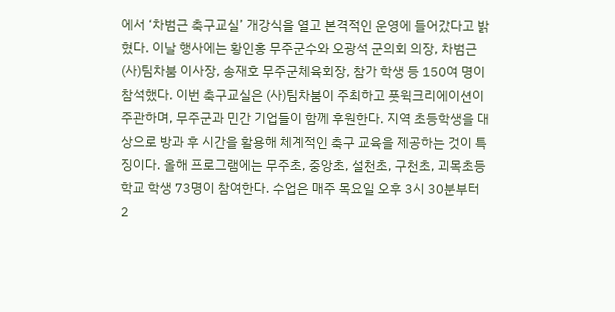에서 ‘차범근 축구교실’ 개강식을 열고 본격적인 운영에 들어갔다고 밝혔다. 이날 행사에는 황인홍 무주군수와 오광석 군의회 의장, 차범근 (사)팀차붐 이사장, 송재호 무주군체육회장, 참가 학생 등 150여 명이 참석했다. 이번 축구교실은 (사)팀차붐이 주최하고 풋윅크리에이션이 주관하며, 무주군과 민간 기업들이 함께 후원한다. 지역 초등학생을 대상으로 방과 후 시간을 활용해 체계적인 축구 교육을 제공하는 것이 특징이다. 올해 프로그램에는 무주초, 중앙초, 설천초, 구천초, 괴목초등학교 학생 73명이 참여한다. 수업은 매주 목요일 오후 3시 30분부터 2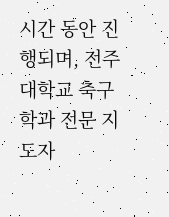시간 동안 진행되며, 전주대학교 축구학과 전문 지도자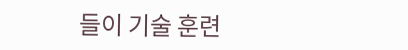들이 기술 훈련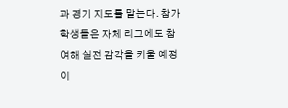과 경기 지도를 맡는다. 참가 학생들은 자체 리그에도 참여해 실전 감각을 키울 예정이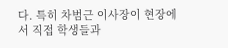다. 특히 차범근 이사장이 현장에서 직접 학생들과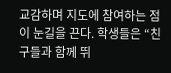교감하며 지도에 참여하는 점이 눈길을 끈다. 학생들은 “친구들과 함께 뛰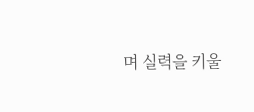며 실력을 키울